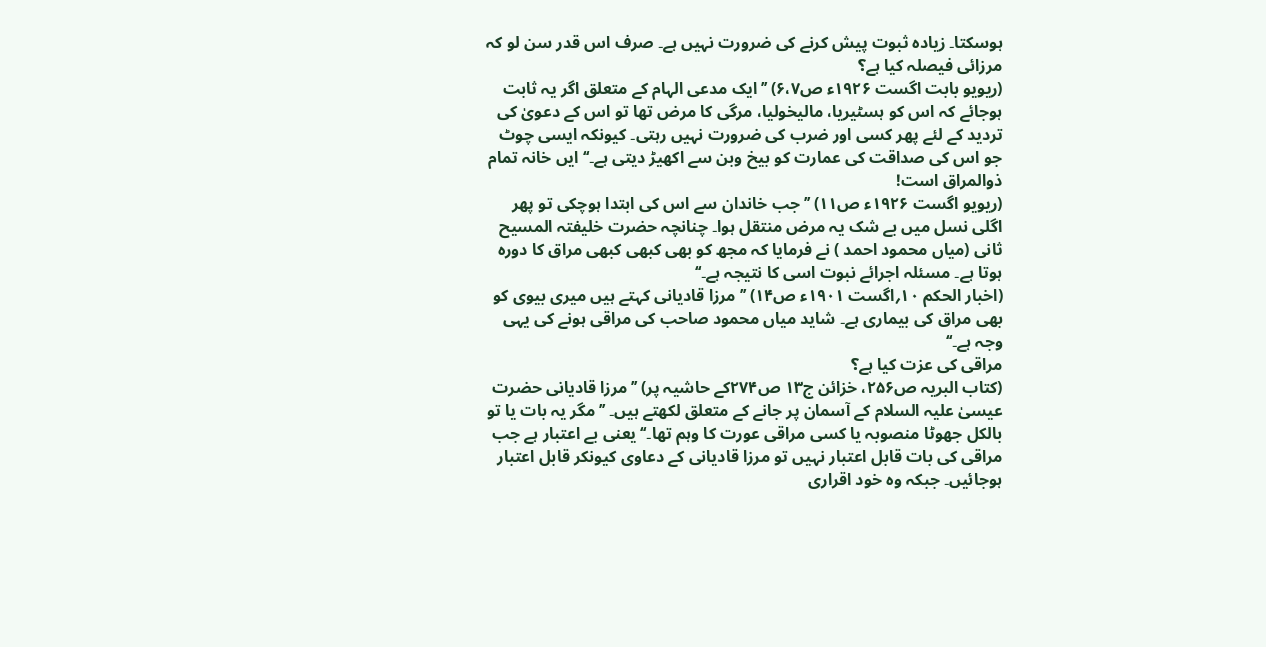ہوسکتا۔ زیادہ ثبوت پیش کرنے کی ضرورت نہیں ہے۔ صرف اس قدر سن لو کہ مرزائی فیصلہ کیا ہے؟
(ریویو بابت اگست ۱۹۲۶ء ص۶،۷) ’’ایک مدعی الہام کے متعلق اگر یہ ثابت ہوجائے کہ اس کو ہسٹیریا، مالیخولیا، مرگی کا مرض تھا تو اس کے دعویٰ کی تردید کے لئے پھر کسی اور ضرب کی ضرورت نہیں رہتی۔ کیونکہ ایسی چوٹ جو اس کی صداقت کی عمارت کو بیخ وبن سے اکھیڑ دیتی ہے۔‘‘ایں خانہ تمام ذوالمراق است!
(ریویو اگست ۱۹۲۶ء ص۱۱) ’’جب خاندان سے اس کی ابتدا ہوچکی تو پھر اگلی نسل میں بے شک یہ مرض منتقل ہوا۔ چنانچہ حضرت خلیفتہ المسیح ثانی (میاں محمود احمد ) نے فرمایا کہ مجھ کو بھی کبھی کبھی مراق کا دورہ ہوتا ہے۔ مسئلہ اجرائے نبوت اسی کا نتیجہ ہے۔‘‘
(اخبار الحکم ۱۰؍اگست ۱۹۰۱ء ص۱۴) ’’مرزا قادیانی کہتے ہیں میری بیوی کو بھی مراق کی بیماری ہے۔ شاید میاں محمود صاحب کی مراقی ہونے کی یہی وجہ ہے۔‘‘
مراقی کی عزت کیا ہے؟
(کتاب البریہ ص۲۵۶، خزائن ج۱۳ ص۲۷۴کے حاشیہ پر) ’’مرزا قادیانی حضرت عیسیٰ علیہ السلام کے آسمان پر جانے کے متعلق لکھتے ہیں۔ ’’مگر یہ بات یا تو بالکل جھوٹا منصوبہ یا کسی مراقی عورت کا وہم تھا۔‘‘ یعنی بے اعتبار ہے جب مراقی کی بات قابل اعتبار نہیں تو مرزا قادیانی کے دعاوی کیونکر قابل اعتبار ہوجائیں۔ جبکہ وہ خود اقراری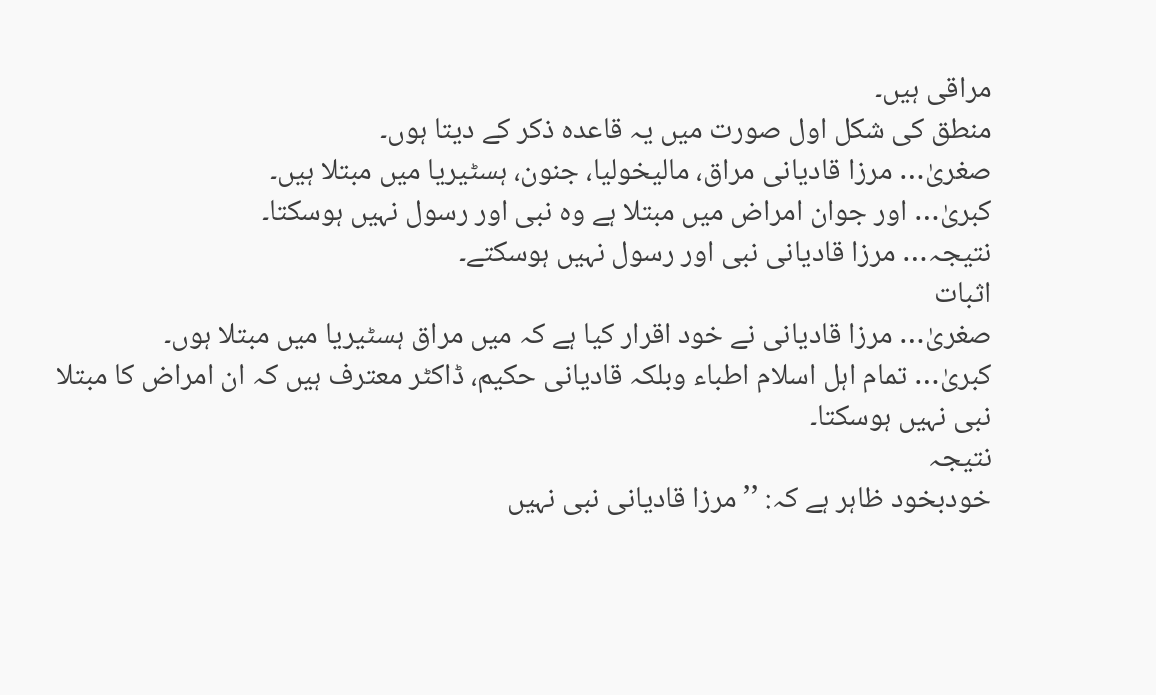مراقی ہیں۔
منطق کی شکل اول صورت میں یہ قاعدہ ذکر کے دیتا ہوں۔
صغریٰ… مرزا قادیانی مراق، مالیخولیا، جنون، ہسٹیریا میں مبتلا ہیں۔
کبریٰ… اور جوان امراض میں مبتلا ہے وہ نبی اور رسول نہیں ہوسکتا۔
نتیجہ… مرزا قادیانی نبی اور رسول نہیں ہوسکتے۔
اثبات
صغریٰ… مرزا قادیانی نے خود اقرار کیا ہے کہ میں مراق ہسٹیریا میں مبتلا ہوں۔
کبریٰ… تمام اہل اسلام اطباء وبلکہ قادیانی حکیم، ڈاکٹر معترف ہیں کہ ان امراض کا مبتلا نبی نہیں ہوسکتا۔
نتیجہ
خودبخود ظاہر ہے کہ: ’’مرزا قادیانی نبی نہیں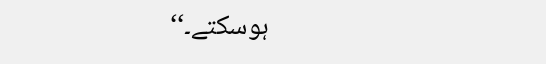ہوسکتے۔‘‘